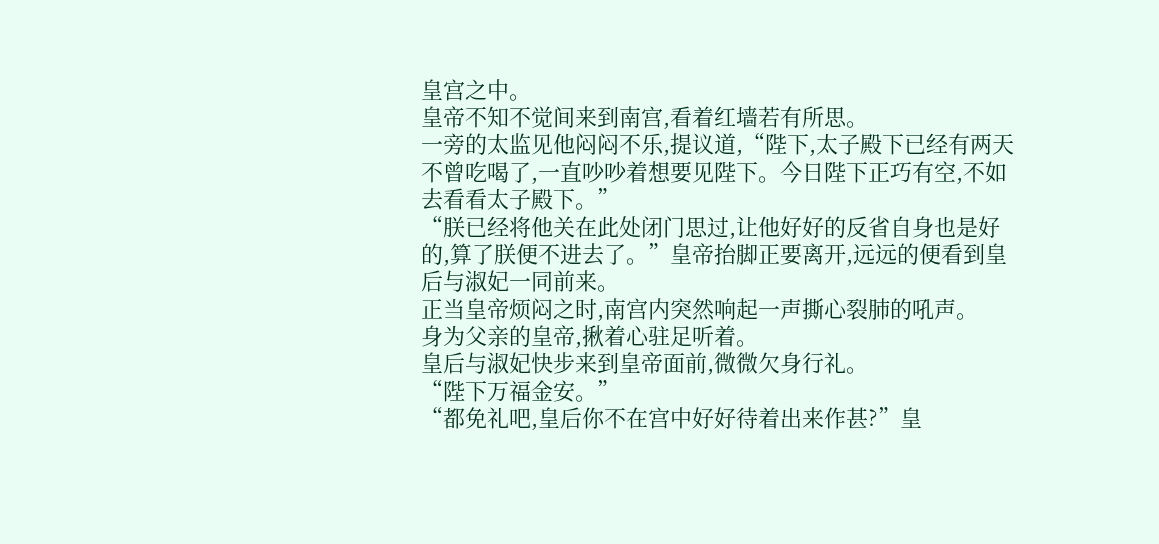皇宫之中。
皇帝不知不觉间来到南宫,看着红墙若有所思。
一旁的太监见他闷闷不乐,提议道,“陛下,太子殿下已经有两天不曾吃喝了,一直吵吵着想要见陛下。今日陛下正巧有空,不如去看看太子殿下。”
“朕已经将他关在此处闭门思过,让他好好的反省自身也是好的,算了朕便不进去了。”皇帝抬脚正要离开,远远的便看到皇后与淑妃一同前来。
正当皇帝烦闷之时,南宫内突然响起一声撕心裂肺的吼声。
身为父亲的皇帝,揪着心驻足听着。
皇后与淑妃快步来到皇帝面前,微微欠身行礼。
“陛下万福金安。”
“都免礼吧,皇后你不在宫中好好待着出来作甚?”皇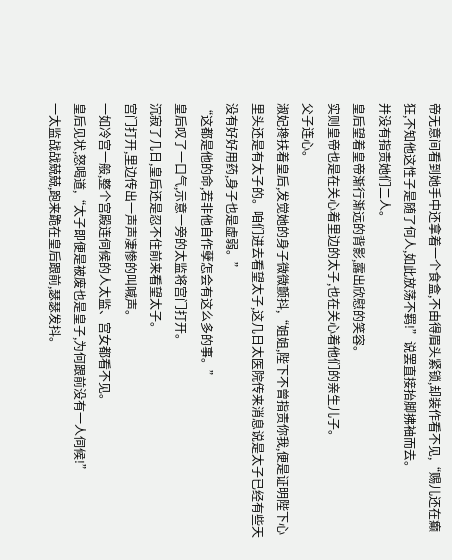帝无意间看到她手中还拿着一个食盒,不由得眉头紧锁,却装作看不见,“赐儿还在癫狂,不知他这性子是随了何人,如此放荡不羁!”说罢直接抬脚拂袖而去。
并没有指责她们二人。
皇后望着皇帝渐行渐远的背影,露出欣慰的笑容。
实则皇帝也是在关心着里边的太子,也在关心着他们的亲生儿子。
父子连心。
淑妃搀扶着皇后,发觉她的身子微微颤抖,“姐姐,陛下不曾指责你我,便是证明陛下心里头还是有太子的。咱们进去看望太子,这几日太医院传来消息说是太子已经有些天没有好好用药,身子也是虚弱。”
“这都是他的命,若非他自作孽怎会有这么多的事。”
皇后叹了一口气,示意一旁的太监将宫门打开。
沉寂了几日,皇后还是忍不住前来看望太子。
宫门打开,里边传出一声声凄惨的叫喊声。
一如冷宫一般,整个宫殿连伺候的人太监、宫女都看不见。
皇后见状,怒喝道,“太子即便是被废也是皇子,为何跟前没有一人伺候!”
一太监战战兢兢,跑来跪在皇后跟前,瑟瑟发抖。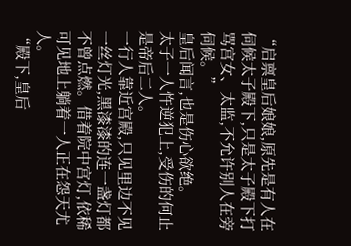“启禀皇后娘娘,原先是有人在伺候太子殿下,只是太子殿下打骂宫女、太监,不允许别人在旁伺候。”
皇后闻言,也是伤心欲绝。
太子一人忤逆犯上,受伤的何止是帝后二人。
一行人靠近宫殿,只见里边不见一丝灯光,黑漆漆的连一盏灯都不曾点燃。借着院中宫灯,依稀可见地上躺着一人正在怨天尤人。
“殿下,皇后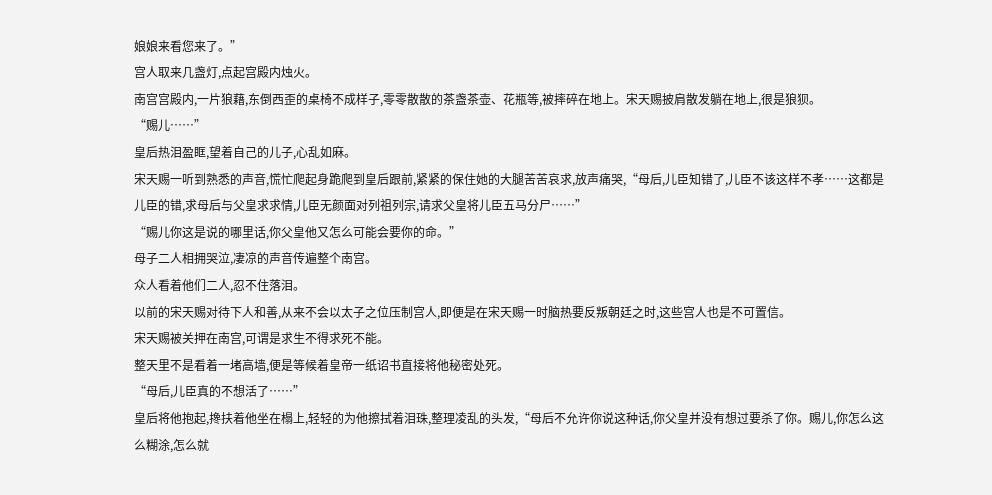娘娘来看您来了。”
宫人取来几盏灯,点起宫殿内烛火。
南宫宫殿内,一片狼藉,东倒西歪的桌椅不成样子,零零散散的茶盏茶壶、花瓶等,被摔碎在地上。宋天赐披肩散发躺在地上,很是狼狈。
“赐儿……”
皇后热泪盈眶,望着自己的儿子,心乱如麻。
宋天赐一听到熟悉的声音,慌忙爬起身跪爬到皇后跟前,紧紧的保住她的大腿苦苦哀求,放声痛哭,“母后,儿臣知错了,儿臣不该这样不孝……这都是儿臣的错,求母后与父皇求求情,儿臣无颜面对列祖列宗,请求父皇将儿臣五马分尸……”
“赐儿你这是说的哪里话,你父皇他又怎么可能会要你的命。”
母子二人相拥哭泣,凄凉的声音传遍整个南宫。
众人看着他们二人,忍不住落泪。
以前的宋天赐对待下人和善,从来不会以太子之位压制宫人,即便是在宋天赐一时脑热要反叛朝廷之时,这些宫人也是不可置信。
宋天赐被关押在南宫,可谓是求生不得求死不能。
整天里不是看着一堵高墙,便是等候着皇帝一纸诏书直接将他秘密处死。
“母后,儿臣真的不想活了……”
皇后将他抱起,搀扶着他坐在榻上,轻轻的为他擦拭着泪珠,整理凌乱的头发,“母后不允许你说这种话,你父皇并没有想过要杀了你。赐儿,你怎么这么糊涂,怎么就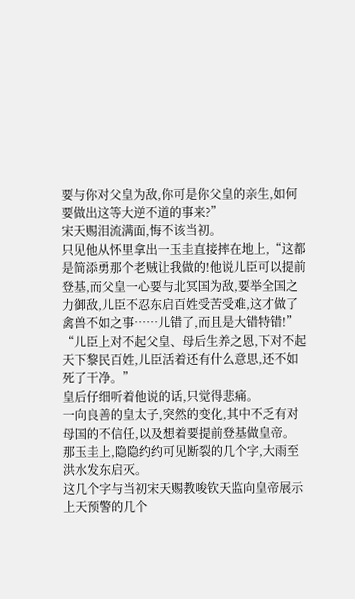要与你对父皇为敌,你可是你父皇的亲生,如何要做出这等大逆不道的事来?”
宋天赐泪流满面,悔不该当初。
只见他从怀里拿出一玉圭直接摔在地上,“这都是简添勇那个老贼让我做的!他说儿臣可以提前登基,而父皇一心要与北冥国为敌,要举全国之力御敌,儿臣不忍东启百姓受苦受难,这才做了禽兽不如之事……儿错了,而且是大错特错!”
“儿臣上对不起父皇、母后生养之恩,下对不起天下黎民百姓,儿臣活着还有什么意思,还不如死了干净。”
皇后仔细听着他说的话,只觉得悲痛。
一向良善的皇太子,突然的变化,其中不乏有对母国的不信任,以及想着要提前登基做皇帝。
那玉圭上,隐隐约约可见断裂的几个字,大雨至洪水发东启灭。
这几个字与当初宋天赐教唆钦天监向皇帝展示上天预警的几个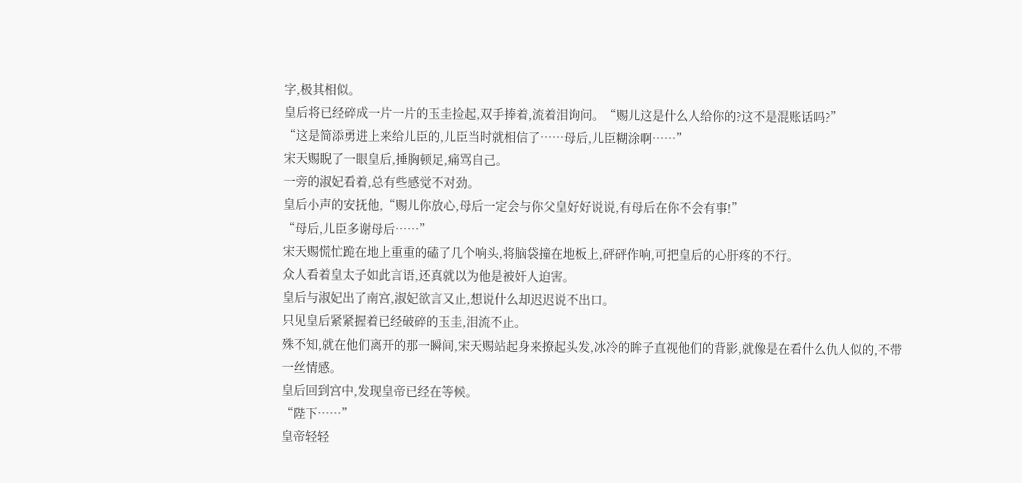字,极其相似。
皇后将已经碎成一片一片的玉圭捡起,双手捧着,流着泪询问。“赐儿这是什么人给你的?这不是混账话吗?”
“这是简添勇进上来给儿臣的,儿臣当时就相信了……母后,儿臣糊涂啊……”
宋天赐睨了一眼皇后,捶胸顿足,痛骂自己。
一旁的淑妃看着,总有些感觉不对劲。
皇后小声的安抚他,“赐儿你放心,母后一定会与你父皇好好说说,有母后在你不会有事!”
“母后,儿臣多谢母后……”
宋天赐慌忙跪在地上重重的磕了几个响头,将脑袋撞在地板上,砰砰作响,可把皇后的心肝疼的不行。
众人看着皇太子如此言语,还真就以为他是被奸人迫害。
皇后与淑妃出了南宫,淑妃欲言又止,想说什么却迟迟说不出口。
只见皇后紧紧握着已经破碎的玉圭,泪流不止。
殊不知,就在他们离开的那一瞬间,宋天赐站起身来撩起头发,冰冷的眸子直视他们的背影,就像是在看什么仇人似的,不带一丝情感。
皇后回到宫中,发现皇帝已经在等候。
“陛下……”
皇帝轻轻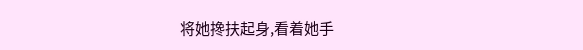将她搀扶起身,看着她手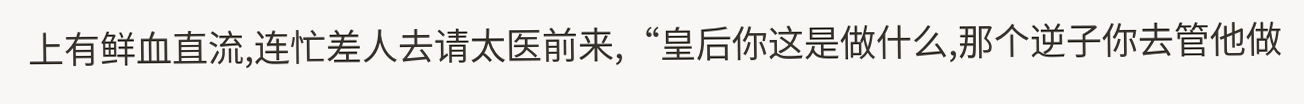上有鲜血直流,连忙差人去请太医前来,“皇后你这是做什么,那个逆子你去管他做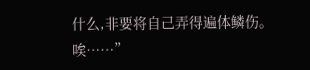什么,非要将自己弄得遍体鳞伤。唉……”